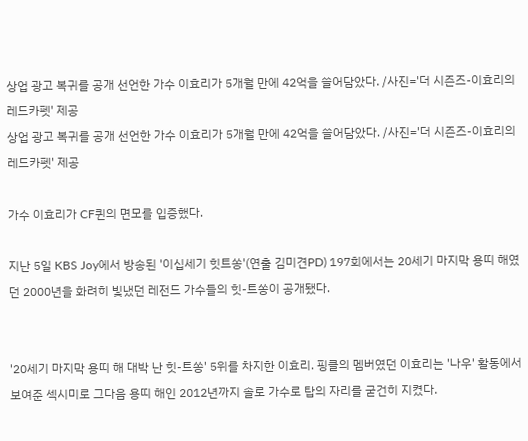상업 광고 복귀를 공개 선언한 가수 이효리가 5개월 만에 42억을 쓸어담았다. /사진='더 시즌즈-이효리의 레드카펫' 제공
상업 광고 복귀를 공개 선언한 가수 이효리가 5개월 만에 42억을 쓸어담았다. /사진='더 시즌즈-이효리의 레드카펫' 제공

가수 이효리가 CF퀸의 면모를 입증했다.

지난 5일 KBS Joy에서 방송된 '이십세기 힛트쏭'(연출 김미견PD) 197회에서는 20세기 마지막 용띠 해였던 2000년을 화려히 빛냈던 레전드 가수들의 힛-트쏭이 공개됐다.


'20세기 마지막 용띠 해 대박 난 힛-트쏭' 5위를 차지한 이효리. 핑클의 멤버였던 이효리는 '나우' 활동에서 보여준 섹시미로 그다음 용띠 해인 2012년까지 솔로 가수로 탑의 자리를 굳건히 지켰다.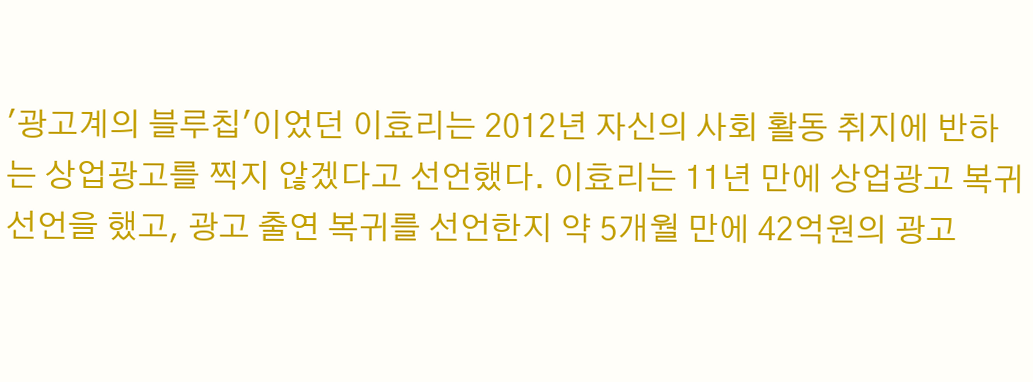'광고계의 블루칩'이었던 이효리는 2012년 자신의 사회 활동 취지에 반하는 상업광고를 찍지 않겠다고 선언했다. 이효리는 11년 만에 상업광고 복귀 선언을 했고, 광고 출연 복귀를 선언한지 약 5개월 만에 42억원의 광고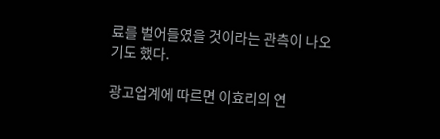료를 벌어들였을 것이라는 관측이 나오기도 했다.

광고업계에 따르면 이효리의 연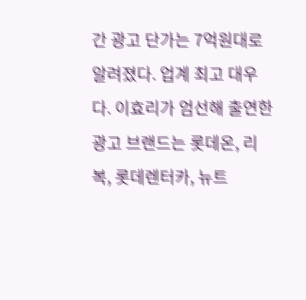간 광고 단가는 7억원대로 알려졌다. 업계 최고 대우다. 이효리가 엄선해 출연한 광고 브랜드는 롯데온, 리복, 롯데렌터카, 뉴트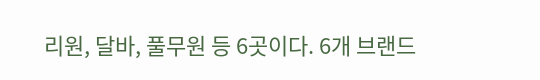리원, 달바, 풀무원 등 6곳이다. 6개 브랜드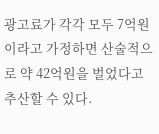광고료가 각각 모두 7억원이라고 가정하면 산술적으로 약 42억원을 벌었다고 추산할 수 있다.